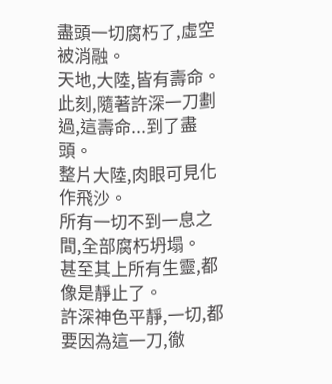盡頭一切腐朽了,虛空被消融。
天地,大陸,皆有壽命。
此刻,隨著許深一刀劃過,這壽命...到了盡頭。
整片大陸,肉眼可見化作飛沙。
所有一切不到一息之間,全部腐朽坍塌。
甚至其上所有生靈,都像是靜止了。
許深神色平靜,一切,都要因為這一刀,徹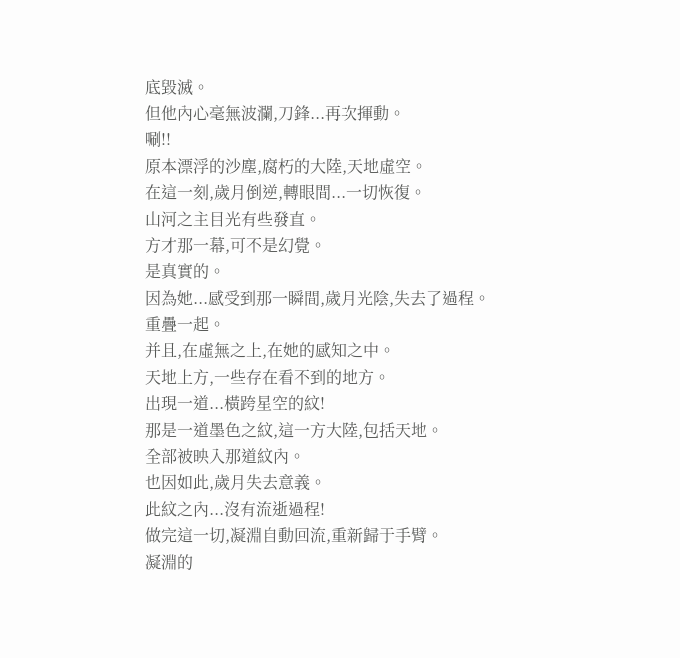底毀滅。
但他內心毫無波瀾,刀鋒...再次揮動。
唰!!
原本漂浮的沙塵,腐朽的大陸,天地虛空。
在這一刻,歲月倒逆,轉眼間...一切恢復。
山河之主目光有些發直。
方才那一幕,可不是幻覺。
是真實的。
因為她...感受到那一瞬間,歲月光陰,失去了過程。
重疊一起。
并且,在虛無之上,在她的感知之中。
天地上方,一些存在看不到的地方。
出現一道...橫跨星空的紋!
那是一道墨色之紋,這一方大陸,包括天地。
全部被映入那道紋內。
也因如此,歲月失去意義。
此紋之內...沒有流逝過程!
做完這一切,凝淵自動回流,重新歸于手臂。
凝淵的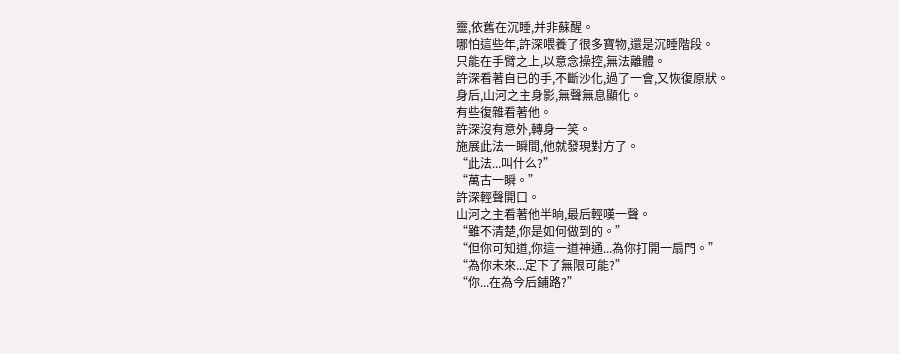靈,依舊在沉睡,并非蘇醒。
哪怕這些年,許深喂養了很多寶物,還是沉睡階段。
只能在手臂之上,以意念操控,無法離體。
許深看著自已的手,不斷沙化,過了一會,又恢復原狀。
身后,山河之主身影,無聲無息顯化。
有些復雜看著他。
許深沒有意外,轉身一笑。
施展此法一瞬間,他就發現對方了。
“此法...叫什么?”
“萬古一瞬。”
許深輕聲開口。
山河之主看著他半晌,最后輕嘆一聲。
“雖不清楚,你是如何做到的。”
“但你可知道,你這一道神通...為你打開一扇門。”
“為你未來...定下了無限可能?”
“你...在為今后鋪路?”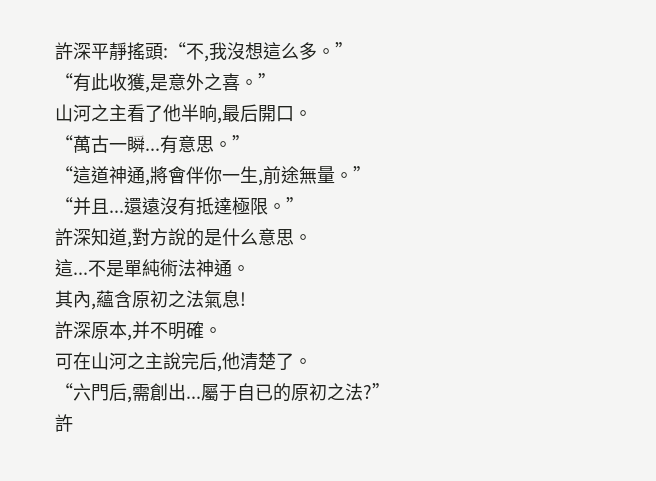許深平靜搖頭:“不,我沒想這么多。”
“有此收獲,是意外之喜。”
山河之主看了他半晌,最后開口。
“萬古一瞬...有意思。”
“這道神通,將會伴你一生,前途無量。”
“并且...還遠沒有抵達極限。”
許深知道,對方說的是什么意思。
這...不是單純術法神通。
其內,蘊含原初之法氣息!
許深原本,并不明確。
可在山河之主說完后,他清楚了。
“六門后,需創出...屬于自已的原初之法?”
許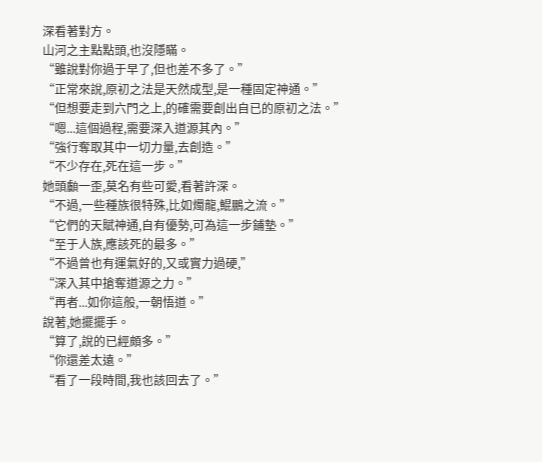深看著對方。
山河之主點點頭,也沒隱瞞。
“雖說對你過于早了,但也差不多了。”
“正常來說,原初之法是天然成型,是一種固定神通。”
“但想要走到六門之上,的確需要創出自已的原初之法。”
“嗯...這個過程,需要深入道源其內。”
“強行奪取其中一切力量,去創造。”
“不少存在,死在這一步。”
她頭顱一歪,莫名有些可愛,看著許深。
“不過,一些種族很特殊,比如燭龍,鯤鵬之流。”
“它們的天賦神通,自有優勢,可為這一步鋪墊。”
“至于人族,應該死的最多。”
“不過曾也有運氣好的,又或實力過硬,”
“深入其中搶奪道源之力。”
“再者...如你這般,一朝悟道。”
說著,她擺擺手。
“算了,說的已經頗多。”
“你還差太遠。”
“看了一段時間,我也該回去了。”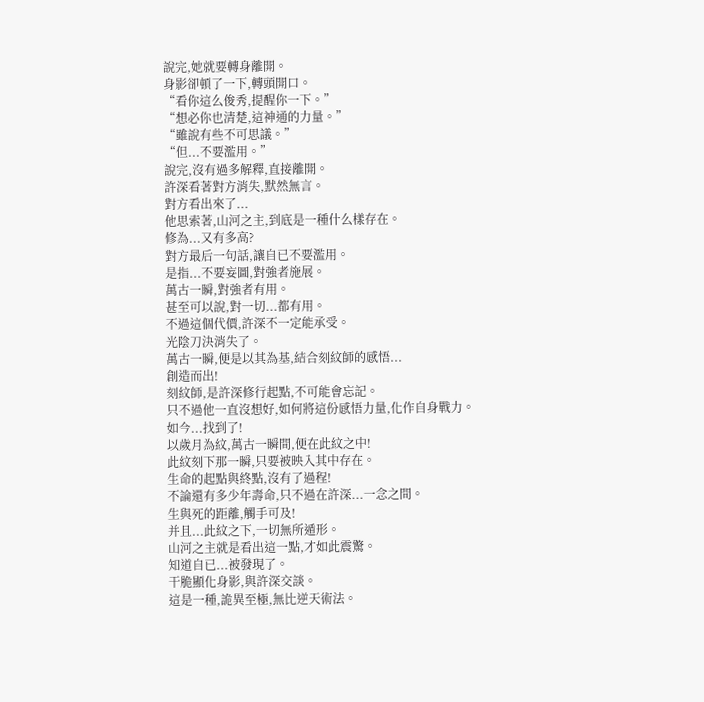說完,她就要轉身離開。
身影卻頓了一下,轉頭開口。
“看你這么俊秀,提醒你一下。”
“想必你也清楚,這神通的力量。”
“雖說有些不可思議。”
“但...不要濫用。”
說完,沒有過多解釋,直接離開。
許深看著對方消失,默然無言。
對方看出來了...
他思索著,山河之主,到底是一種什么樣存在。
修為...又有多高?
對方最后一句話,讓自已不要濫用。
是指...不要妄圖,對強者施展。
萬古一瞬,對強者有用。
甚至可以說,對一切...都有用。
不過這個代價,許深不一定能承受。
光陰刀決消失了。
萬古一瞬,便是以其為基,結合刻紋師的感悟...
創造而出!
刻紋師,是許深修行起點,不可能會忘記。
只不過他一直沒想好,如何將這份感悟力量,化作自身戰力。
如今...找到了!
以歲月為紋,萬古一瞬間,便在此紋之中!
此紋刻下那一瞬,只要被映入其中存在。
生命的起點與終點,沒有了過程!
不論還有多少年壽命,只不過在許深...一念之間。
生與死的距離,觸手可及!
并且...此紋之下,一切無所遁形。
山河之主就是看出這一點,才如此震驚。
知道自已...被發現了。
干脆顯化身影,與許深交談。
這是一種,詭異至極,無比逆天術法。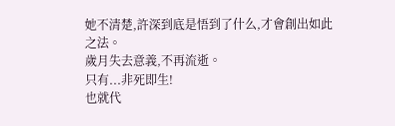她不清楚,許深到底是悟到了什么,才會創出如此之法。
歲月失去意義,不再流逝。
只有...非死即生!
也就代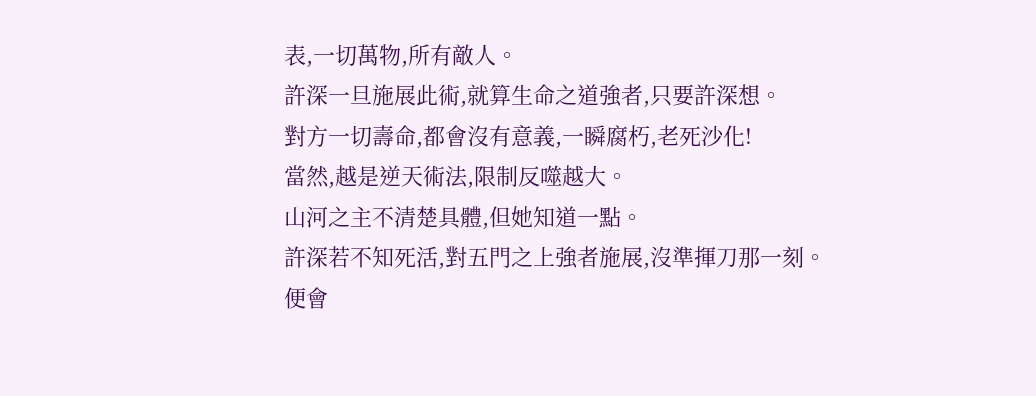表,一切萬物,所有敵人。
許深一旦施展此術,就算生命之道強者,只要許深想。
對方一切壽命,都會沒有意義,一瞬腐朽,老死沙化!
當然,越是逆天術法,限制反噬越大。
山河之主不清楚具體,但她知道一點。
許深若不知死活,對五門之上強者施展,沒準揮刀那一刻。
便會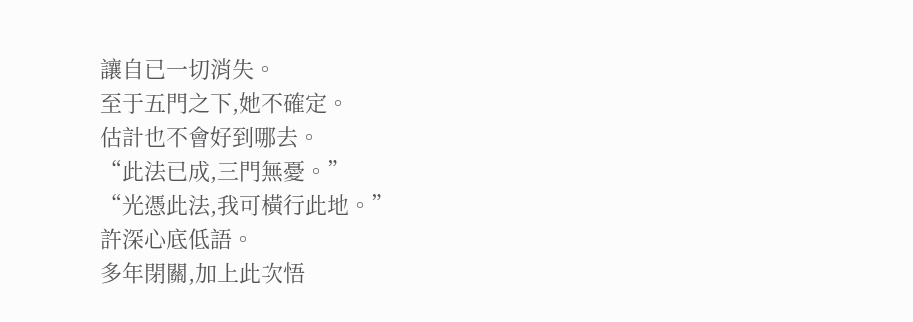讓自已一切消失。
至于五門之下,她不確定。
估計也不會好到哪去。
“此法已成,三門無憂。”
“光憑此法,我可橫行此地。”
許深心底低語。
多年閉關,加上此次悟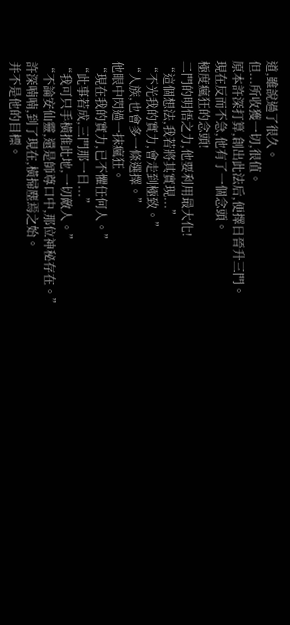道,雖說過了很久。
但...所收獲一切,很值。
原本許深打算,創出此法后,便擇日晉升三門。
現在反而不急,他有了一個念頭。
極度瘋狂的念頭!
二門的明悟之力,他要利用最大化!
“這個想法,我若將其實現...”
“不光我的實力,會走到極致。”
“人族,也會多一條選擇。”
他眼中閃過一抹瘋狂。
“現在我的實力,已不懼任何人。”
“此事若成,三門那一日...”
“我可只手橫推此地,一切敵人。”
“不論安仙靈,還是師尊口中,那位神秘存在。”
許深喃喃,到了現在,橫掃塵焉之始。
并不是他的目標。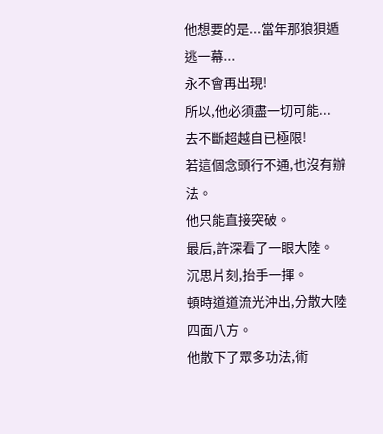他想要的是...當年那狼狽遁逃一幕...
永不會再出現!
所以,他必須盡一切可能...
去不斷超越自已極限!
若這個念頭行不通,也沒有辦法。
他只能直接突破。
最后,許深看了一眼大陸。
沉思片刻,抬手一揮。
頓時道道流光沖出,分散大陸四面八方。
他散下了眾多功法,術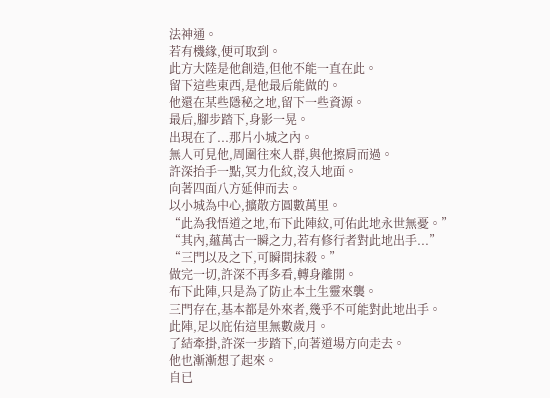法神通。
若有機緣,便可取到。
此方大陸是他創造,但他不能一直在此。
留下這些東西,是他最后能做的。
他還在某些隱秘之地,留下一些資源。
最后,腳步踏下,身影一晃。
出現在了...那片小城之內。
無人可見他,周圍往來人群,與他擦肩而過。
許深抬手一點,冥力化紋,沒入地面。
向著四面八方延伸而去。
以小城為中心,擴散方圓數萬里。
“此為我悟道之地,布下此陣紋,可佑此地永世無憂。”
“其內,蘊萬古一瞬之力,若有修行者對此地出手...”
“三門以及之下,可瞬間抹殺。”
做完一切,許深不再多看,轉身離開。
布下此陣,只是為了防止本土生靈來襲。
三門存在,基本都是外來者,幾乎不可能對此地出手。
此陣,足以庇佑這里無數歲月。
了結牽掛,許深一步踏下,向著道場方向走去。
他也漸漸想了起來。
自已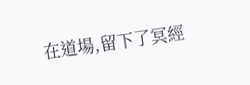在道場,留下了冥經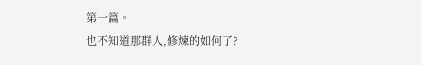第一篇。
也不知道那群人,修煉的如何了?